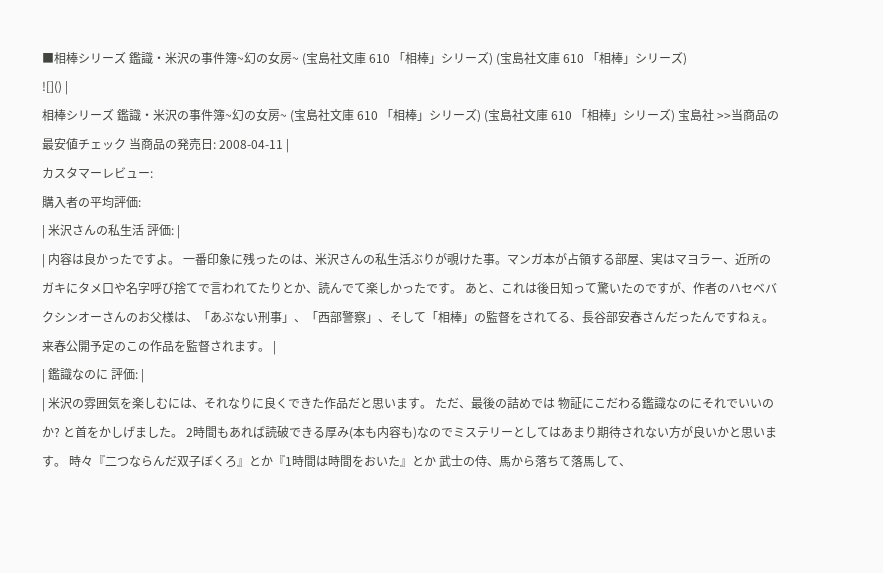■相棒シリーズ 鑑識・米沢の事件簿~幻の女房~ (宝島社文庫 610 「相棒」シリーズ) (宝島社文庫 610 「相棒」シリーズ)
![]() |
相棒シリーズ 鑑識・米沢の事件簿~幻の女房~ (宝島社文庫 610 「相棒」シリーズ) (宝島社文庫 610 「相棒」シリーズ) 宝島社 >>当商品の最安値チェック 当商品の発売日: 2008-04-11 |
カスタマーレビュー:
購入者の平均評価:
| 米沢さんの私生活 評価: |
| 内容は良かったですよ。 一番印象に残ったのは、米沢さんの私生活ぶりが覗けた事。マンガ本が占領する部屋、実はマヨラー、近所のガキにタメ口や名字呼び捨てで言われてたりとか、読んでて楽しかったです。 あと、これは後日知って驚いたのですが、作者のハセベバクシンオーさんのお父様は、「あぶない刑事」、「西部警察」、そして「相棒」の監督をされてる、長谷部安春さんだったんですねぇ。来春公開予定のこの作品を監督されます。 |
| 鑑識なのに 評価: |
| 米沢の雰囲気を楽しむには、それなりに良くできた作品だと思います。 ただ、最後の詰めでは 物証にこだわる鑑識なのにそれでいいのか? と首をかしげました。 2時間もあれば読破できる厚み(本も内容も)なのでミステリーとしてはあまり期待されない方が良いかと思います。 時々『二つならんだ双子ぼくろ』とか『1時間は時間をおいた』とか 武士の侍、馬から落ちて落馬して、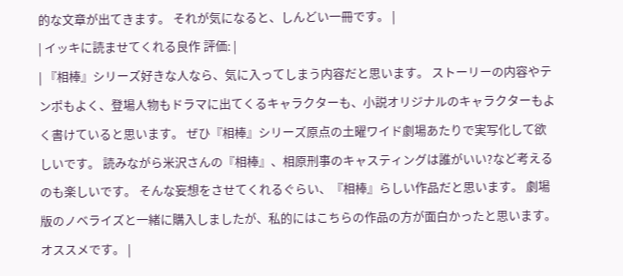的な文章が出てきます。 それが気になると、しんどい一冊です。 |
| イッキに読ませてくれる良作 評価: |
| 『相棒』シリーズ好きな人なら、気に入ってしまう内容だと思います。 ストーリーの内容やテンポもよく、登場人物もドラマに出てくるキャラクターも、小説オリジナルのキャラクターもよく書けていると思います。 ぜひ『相棒』シリーズ原点の土曜ワイド劇場あたりで実写化して欲しいです。 読みながら米沢さんの『相棒』、相原刑事のキャスティングは誰がいい?など考えるのも楽しいです。 そんな妄想をさせてくれるぐらい、『相棒』らしい作品だと思います。 劇場版のノベライズと一緒に購入しましたが、私的にはこちらの作品の方が面白かったと思います。 オススメです。 |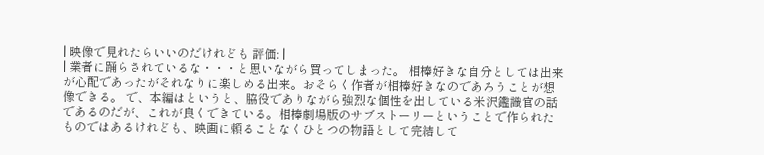| 映像で見れたらいいのだけれども 評価: |
| 業者に踊らされているな・・・と思いながら買ってしまった。 相棒好きな自分としては出来が心配であったがそれなりに楽しめる出来。おそらく作者が相棒好きなのであろうことが想像できる。 で、本編はというと、脇役でありながら強烈な個性を出している米沢鑑識官の話であるのだが、これが良くできている。相棒劇場版のサブストーリーということで作られたものではあるけれども、映画に頼ることなくひとつの物語として完結して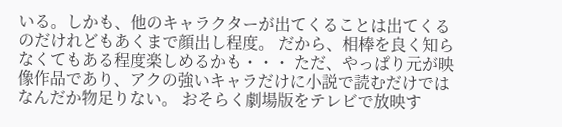いる。しかも、他のキャラクターが出てくることは出てくるのだけれどもあくまで顔出し程度。 だから、相棒を良く知らなくてもある程度楽しめるかも・・・ ただ、やっぱり元が映像作品であり、アクの強いキャラだけに小説で読むだけではなんだか物足りない。 おそらく劇場版をテレビで放映す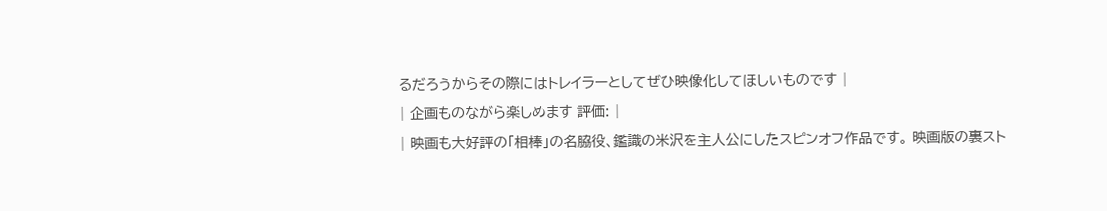るだろうからその際にはトレイラーとしてぜひ映像化してほしいものです |
| 企画ものながら楽しめます 評価: |
| 映画も大好評の「相棒」の名脇役、鑑識の米沢を主人公にしたスピンオフ作品です。 映画版の裏スト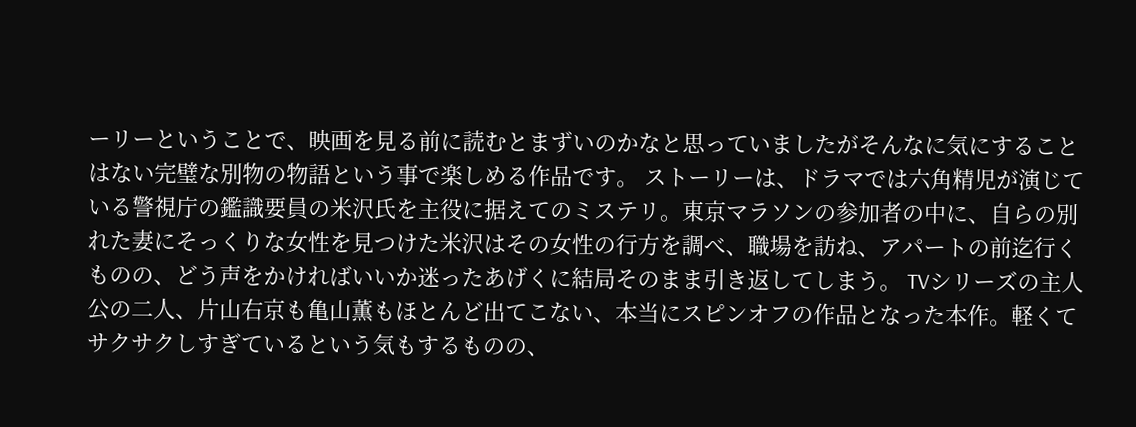ーリーということで、映画を見る前に読むとまずいのかなと思っていましたがそんなに気にすることはない完璧な別物の物語という事で楽しめる作品です。 ストーリーは、ドラマでは六角精児が演じている警視庁の鑑識要員の米沢氏を主役に据えてのミステリ。東京マラソンの参加者の中に、自らの別れた妻にそっくりな女性を見つけた米沢はその女性の行方を調べ、職場を訪ね、アパートの前迄行くものの、どう声をかければいいか迷ったあげくに結局そのまま引き返してしまう。 TVシリーズの主人公の二人、片山右京も亀山薫もほとんど出てこない、本当にスピンオフの作品となった本作。軽くてサクサクしすぎているという気もするものの、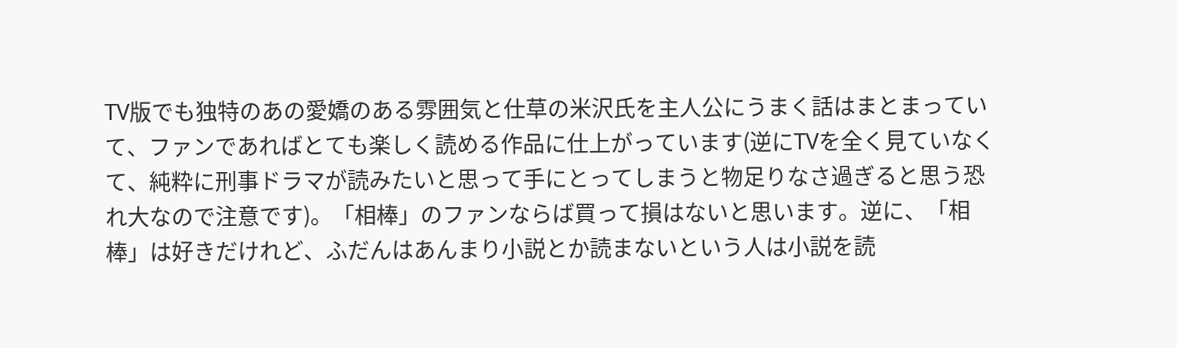TV版でも独特のあの愛嬌のある雰囲気と仕草の米沢氏を主人公にうまく話はまとまっていて、ファンであればとても楽しく読める作品に仕上がっています(逆にTVを全く見ていなくて、純粋に刑事ドラマが読みたいと思って手にとってしまうと物足りなさ過ぎると思う恐れ大なので注意です)。「相棒」のファンならば買って損はないと思います。逆に、「相棒」は好きだけれど、ふだんはあんまり小説とか読まないという人は小説を読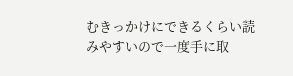むきっかけにできるくらい読みやすいので一度手に取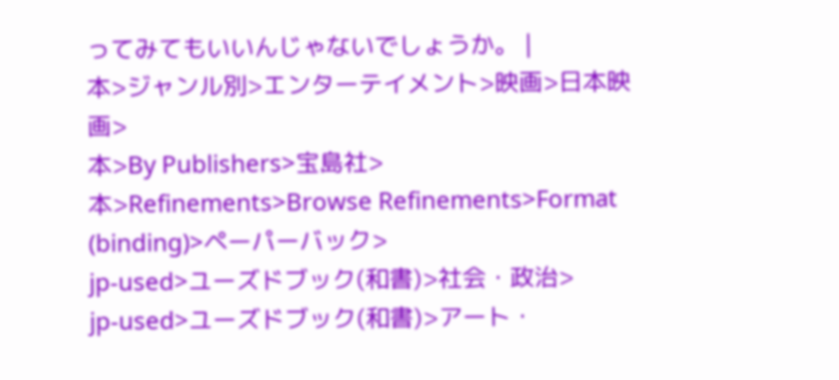ってみてもいいんじゃないでしょうか。 |
本>ジャンル別>エンターテイメント>映画>日本映画>
本>By Publishers>宝島社>
本>Refinements>Browse Refinements>Format (binding)>ペーパーバック>
jp-used>ユーズドブック(和書)>社会・政治>
jp-used>ユーズドブック(和書)>アート・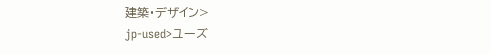建築・デザイン>
jp-used>ユーズ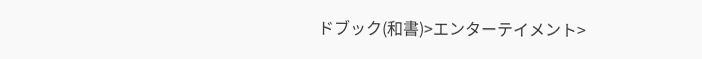ドブック(和書)>エンターテイメント>